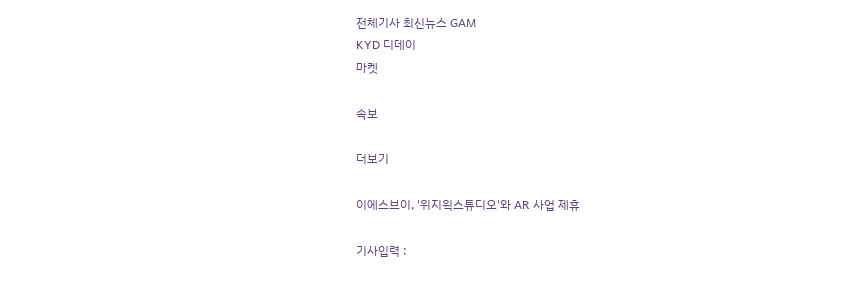전체기사 최신뉴스 GAM
KYD 디데이
마켓

속보

더보기

이에스브이, '위지윅스튜디오'와 AR 사업 제휴

기사입력 :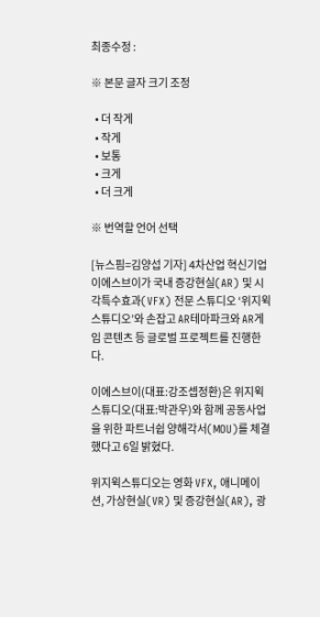최종수정 :

※ 본문 글자 크기 조정

  • 더 작게
  • 작게
  • 보통
  • 크게
  • 더 크게

※ 번역할 언어 선택

[뉴스핌=김양섭 기자] 4차산업 혁신기업 이에스브이가 국내 증강현실(AR) 및 시각특수효과(VFX) 전문 스튜디오 ‘위지윅스튜디오’와 손잡고 AR테마파크와 AR게임 콘텐츠 등 글로벌 프로젝트를 진행한다.

이에스브이(대표:강조셉정환)은 위지윅스튜디오(대표:박관우)와 함께 공동사업을 위한 파트너쉽 양해각서(MOU)를 체결했다고 6일 밝혔다.

위지윅스튜디오는 영화 VFX, 애니메이션, 가상현실(VR) 및 증강현실(AR), 광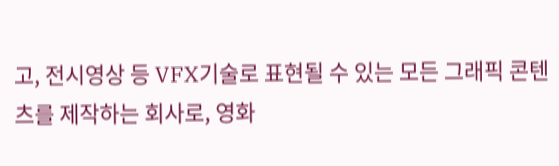고, 전시영상 등 VFX기술로 표현될 수 있는 모든 그래픽 콘텐츠를 제작하는 회사로, 영화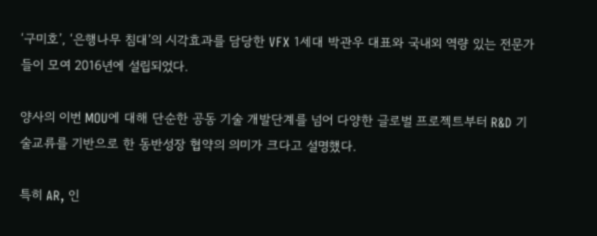‘구미호’, ‘은행나무 침대’의 시각효과를 담당한 VFX 1세대 박관우 대표와 국내외 역량 있는 전문가들이 모여 2016년에 설립되었다.

양사의 이번 MOU에 대해 단순한 공동 기술 개발단계를 넘어 다양한 글로벌 프로젝트부터 R&D 기술교류를 기반으로 한 동반성장 협약의 의미가 크다고 설명했다.

특히 AR, 인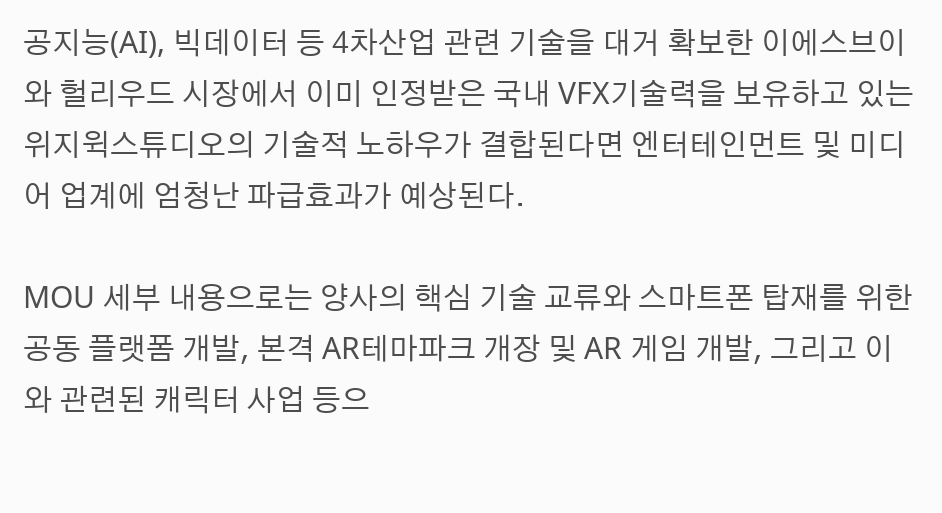공지능(AI), 빅데이터 등 4차산업 관련 기술을 대거 확보한 이에스브이와 헐리우드 시장에서 이미 인정받은 국내 VFX기술력을 보유하고 있는 위지윅스튜디오의 기술적 노하우가 결합된다면 엔터테인먼트 및 미디어 업계에 엄청난 파급효과가 예상된다.

MOU 세부 내용으로는 양사의 핵심 기술 교류와 스마트폰 탑재를 위한 공동 플랫폼 개발, 본격 AR테마파크 개장 및 AR 게임 개발, 그리고 이와 관련된 캐릭터 사업 등으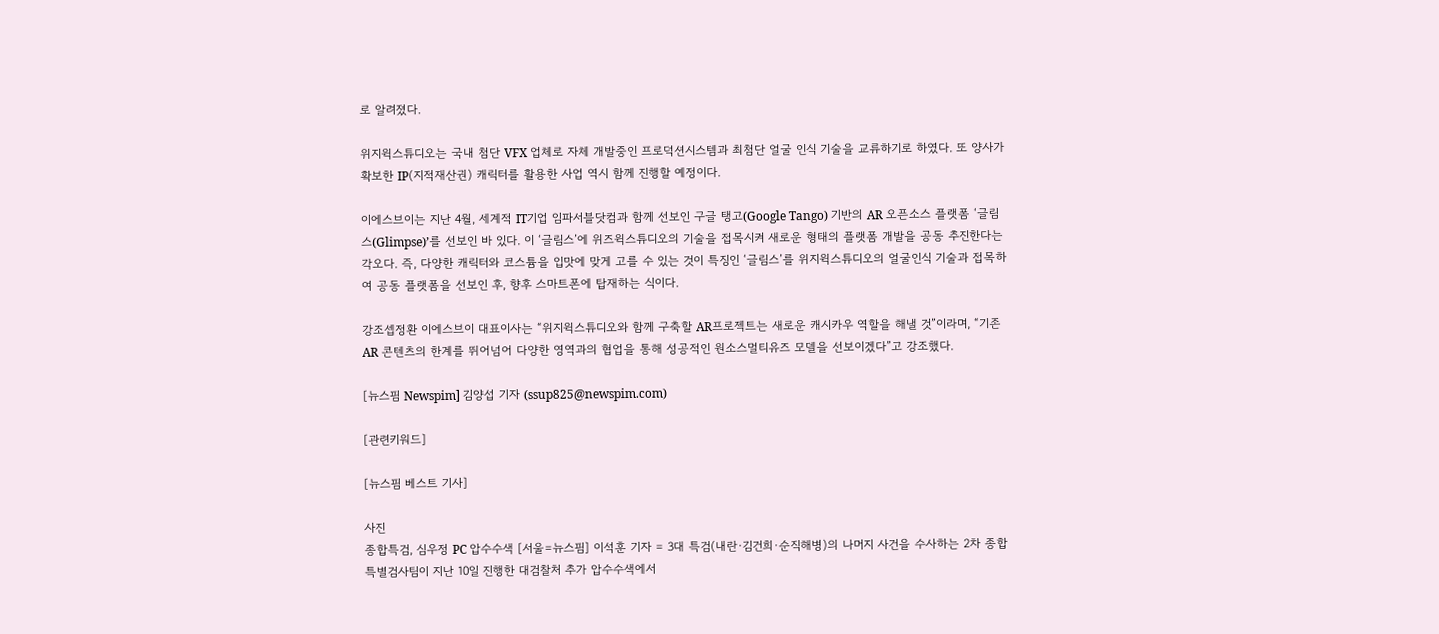로 알려졌다.

위지윅스튜디오는 국내 첨단 VFX 업체로 자체 개발중인 프로덕션시스템과 최첨단 얼굴 인식 기술을 교류하기로 하였다. 또 양사가 확보한 IP(지적재산권) 캐릭터를 활용한 사업 역시 함께 진행할 예정이다.

이에스브이는 지난 4월, 세계적 IT기업 임파서블닷컴과 함께 선보인 구글 탱고(Google Tango) 기반의 AR 오픈소스 플랫폼 ‘글림스(Glimpse)’를 선보인 바 있다. 이 ‘글림스’에 위즈윅스튜디오의 기술을 접목시켜 새로운 형태의 플랫폼 개발을 공동 추진한다는 각오다. 즉, 다양한 캐릭터와 코스튬을 입맛에 맞게 고를 수 있는 것이 특징인 ‘글림스’를 위지윅스튜디오의 얼굴인식 기술과 접목하여 공동 플랫폼을 선보인 후, 향후 스마트폰에 탑재하는 식이다.

강조셉정환 이에스브이 대표이사는 “위지윅스튜디오와 함께 구축할 AR프로젝트는 새로운 캐시카우 역할을 해낼 것”이라며, “기존 AR 콘텐츠의 한계를 뛰어넘어 다양한 영역과의 협업을 통해 성공적인 원소스멀티유즈 모델을 선보이겠다”고 강조했다.

[뉴스핌 Newspim] 김양섭 기자 (ssup825@newspim.com)

[관련키워드]

[뉴스핌 베스트 기사]

사진
종합특검, 심우정 PC 압수수색 [서울=뉴스핌] 이석훈 기자 = 3대 특검(내란·김건희·순직해병)의 나머지 사건을 수사하는 2차 종합특별검사팀이 지난 10일 진행한 대검찰처 추가 압수수색에서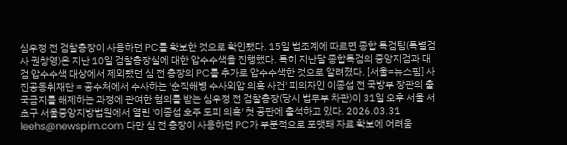심우정 전 검찰총장이 사용하던 PC를 확보한 것으로 확인됐다. 15일 법조계에 따르면 종합 특검팀(특별검사 권창영)은 지난 10일 검찰총장실에 대한 압수수색을 진행했다. 특히 지난달 종합특검의 중앙지검과 대검 압수수색 대상에서 제외됐던 심 전 총장의 PC를 추가로 압수수색한 것으로 알려졌다. [서울=뉴스핌] 사진공동취재단 = 공수처에서 수사하는 '순직해병 수사외압 의혹 사건' 피의자인 이종섭 전 국방부 장관의 출국금지를 해제하는 과정에 관여한 혐의를 받는 심우정 전 검찰총장(당시 법무부 차관)이 31일 오후 서울 서초구 서울중앙지방법원에서 열린 '이종섭 호주 도피 의혹' 첫 공판에 출석하고 있다. 2026.03.31 leehs@newspim.com 다만 심 전 총장이 사용하던 PC가 부분적으로 포맷돼 자료 확보에 어려움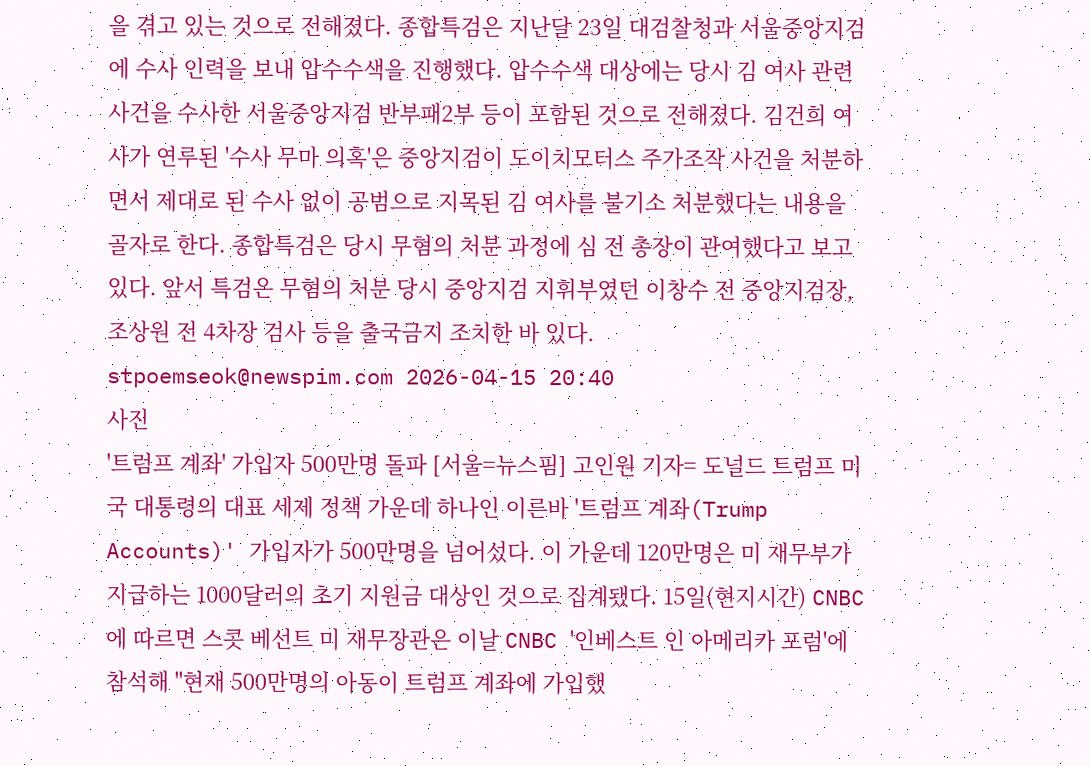을 겪고 있는 것으로 전해졌다. 종합특검은 지난달 23일 대검찰청과 서울중앙지검에 수사 인력을 보내 압수수색을 진행했다. 압수수색 대상에는 당시 김 여사 관련 사건을 수사한 서울중앙지검 반부패2부 등이 포함된 것으로 전해졌다. 김건희 여사가 연루된 '수사 무마 의혹'은 중앙지검이 도이치모터스 주가조작 사건을 처분하면서 제대로 된 수사 없이 공범으로 지목된 김 여사를 불기소 처분했다는 내용을 골자로 한다. 종합특검은 당시 무혐의 처분 과정에 심 전 총장이 관여했다고 보고 있다. 앞서 특검은 무혐의 처분 당시 중앙지검 지휘부였던 이창수 전 중앙지검장, 조상원 전 4차장 검사 등을 출국금지 조치한 바 있다. stpoemseok@newspim.com 2026-04-15 20:40
사진
'트럼프 계좌' 가입자 500만명 돌파 [서울=뉴스핌] 고인원 기자= 도널드 트럼프 미국 대통령의 대표 세제 정책 가운데 하나인 이른바 '트럼프 계좌(Trump Accounts)' 가입자가 500만명을 넘어섰다. 이 가운데 120만명은 미 재무부가 지급하는 1000달러의 초기 지원금 대상인 것으로 집계됐다. 15일(현지시간) CNBC에 따르면 스콧 베선트 미 재무장관은 이날 CNBC '인베스트 인 아메리카 포럼'에 참석해 "현재 500만명의 아동이 트럼프 계좌에 가입했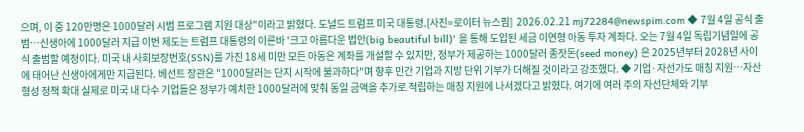으며, 이 중 120만명은 1000달러 시범 프로그램 지원 대상"이라고 밝혔다. 도널드 트럼프 미국 대통령.[사진=로이터 뉴스핌]  2026.02.21 mj72284@newspim.com ◆ 7월 4일 공식 출범…신생아에 1000달러 지급 이번 제도는 트럼프 대통령의 이른바 '크고 아름다운 법안(big beautiful bill)' 을 통해 도입된 세금 이연형 아동 투자 계좌다. 오는 7월 4일 독립기념일에 공식 출범할 예정이다. 미국 내 사회보장번호(SSN)를 가진 18세 미만 모든 아동은 계좌를 개설할 수 있지만, 정부가 제공하는 1000달러 종잣돈(seed money) 은 2025년부터 2028년 사이에 태어난 신생아에게만 지급된다. 베선트 장관은 "1000달러는 단지 시작에 불과하다"며 향후 민간 기업과 지방 단위 기부가 더해질 것이라고 강조했다. ◆ 기업·자선가도 매칭 지원…자산 형성 정책 확대 실제로 미국 내 다수 기업들은 정부가 예치한 1000달러에 맞춰 동일 금액을 추가로 적립하는 매칭 지원에 나서겠다고 밝혔다. 여기에 여러 주의 자선단체와 기부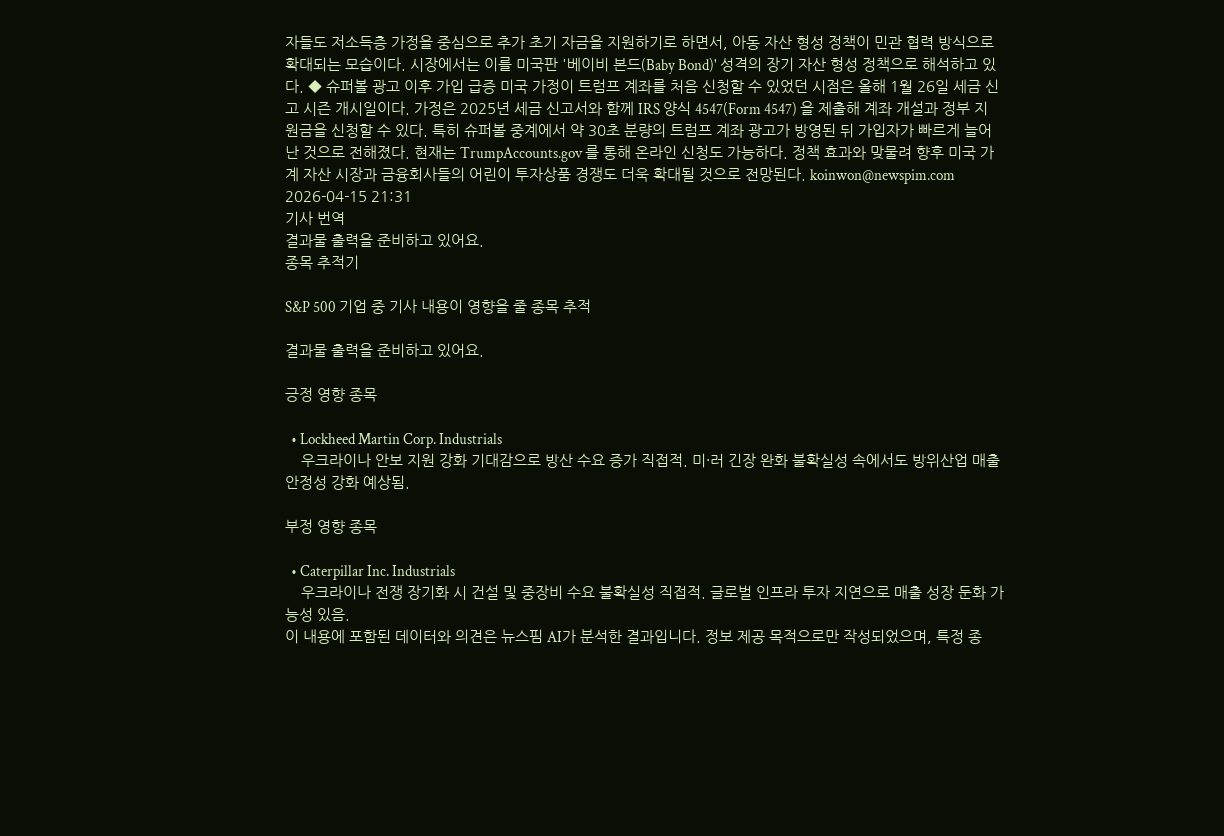자들도 저소득층 가정을 중심으로 추가 초기 자금을 지원하기로 하면서, 아동 자산 형성 정책이 민관 협력 방식으로 확대되는 모습이다. 시장에서는 이를 미국판 '베이비 본드(Baby Bond)' 성격의 장기 자산 형성 정책으로 해석하고 있다. ◆ 슈퍼볼 광고 이후 가입 급증 미국 가정이 트럼프 계좌를 처음 신청할 수 있었던 시점은 올해 1월 26일 세금 신고 시즌 개시일이다. 가정은 2025년 세금 신고서와 함께 IRS 양식 4547(Form 4547) 을 제출해 계좌 개설과 정부 지원금을 신청할 수 있다. 특히 슈퍼볼 중계에서 약 30초 분량의 트럼프 계좌 광고가 방영된 뒤 가입자가 빠르게 늘어난 것으로 전해졌다. 현재는 TrumpAccounts.gov 를 통해 온라인 신청도 가능하다. 정책 효과와 맞물려 향후 미국 가계 자산 시장과 금융회사들의 어린이 투자상품 경쟁도 더욱 확대될 것으로 전망된다. koinwon@newspim.com 2026-04-15 21:31
기사 번역
결과물 출력을 준비하고 있어요.
종목 추적기

S&P 500 기업 중 기사 내용이 영향을 줄 종목 추적

결과물 출력을 준비하고 있어요.

긍정 영향 종목

  • Lockheed Martin Corp. Industrials
    우크라이나 안보 지원 강화 기대감으로 방산 수요 증가 직접적. 미·러 긴장 완화 불확실성 속에서도 방위산업 매출 안정성 강화 예상됨.

부정 영향 종목

  • Caterpillar Inc. Industrials
    우크라이나 전쟁 장기화 시 건설 및 중장비 수요 불확실성 직접적. 글로벌 인프라 투자 지연으로 매출 성장 둔화 가능성 있음.
이 내용에 포함된 데이터와 의견은 뉴스핌 AI가 분석한 결과입니다. 정보 제공 목적으로만 작성되었으며, 특정 종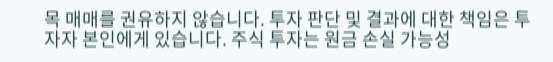목 매매를 권유하지 않습니다. 투자 판단 및 결과에 대한 책임은 투자자 본인에게 있습니다. 주식 투자는 원금 손실 가능성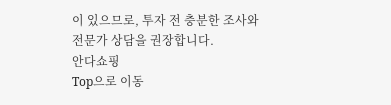이 있으므로, 투자 전 충분한 조사와 전문가 상담을 권장합니다.
안다쇼핑
Top으로 이동